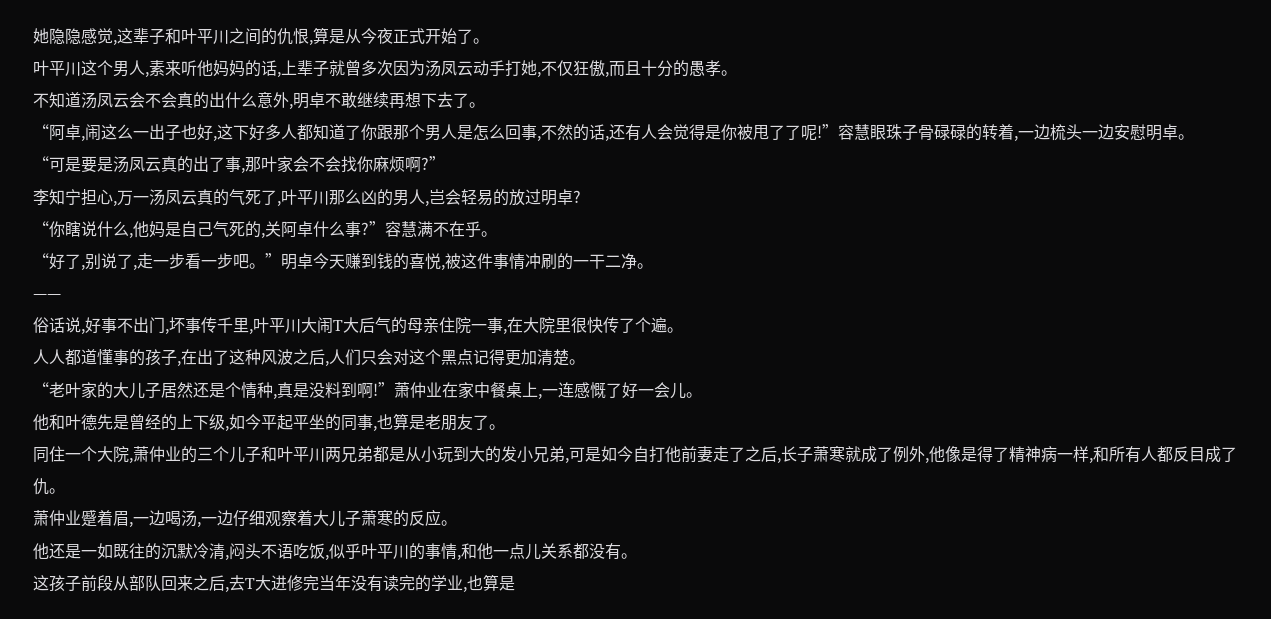她隐隐感觉,这辈子和叶平川之间的仇恨,算是从今夜正式开始了。
叶平川这个男人,素来听他妈妈的话,上辈子就曾多次因为汤凤云动手打她,不仅狂傲,而且十分的愚孝。
不知道汤凤云会不会真的出什么意外,明卓不敢继续再想下去了。
“阿卓,闹这么一出子也好,这下好多人都知道了你跟那个男人是怎么回事,不然的话,还有人会觉得是你被甩了了呢!”容慧眼珠子骨碌碌的转着,一边梳头一边安慰明卓。
“可是要是汤凤云真的出了事,那叶家会不会找你麻烦啊?”
李知宁担心,万一汤凤云真的气死了,叶平川那么凶的男人,岂会轻易的放过明卓?
“你瞎说什么,他妈是自己气死的,关阿卓什么事?”容慧满不在乎。
“好了,别说了,走一步看一步吧。”明卓今天赚到钱的喜悦,被这件事情冲刷的一干二净。
——
俗话说,好事不出门,坏事传千里,叶平川大闹T大后气的母亲住院一事,在大院里很快传了个遍。
人人都道懂事的孩子,在出了这种风波之后,人们只会对这个黑点记得更加清楚。
“老叶家的大儿子居然还是个情种,真是没料到啊!”萧仲业在家中餐桌上,一连感慨了好一会儿。
他和叶德先是曾经的上下级,如今平起平坐的同事,也算是老朋友了。
同住一个大院,萧仲业的三个儿子和叶平川两兄弟都是从小玩到大的发小兄弟,可是如今自打他前妻走了之后,长子萧寒就成了例外,他像是得了精神病一样,和所有人都反目成了仇。
萧仲业蹙着眉,一边喝汤,一边仔细观察着大儿子萧寒的反应。
他还是一如既往的沉默冷清,闷头不语吃饭,似乎叶平川的事情,和他一点儿关系都没有。
这孩子前段从部队回来之后,去T大进修完当年没有读完的学业,也算是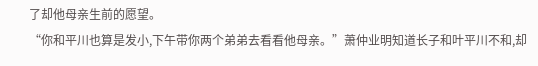了却他母亲生前的愿望。
“你和平川也算是发小,下午带你两个弟弟去看看他母亲。”萧仲业明知道长子和叶平川不和,却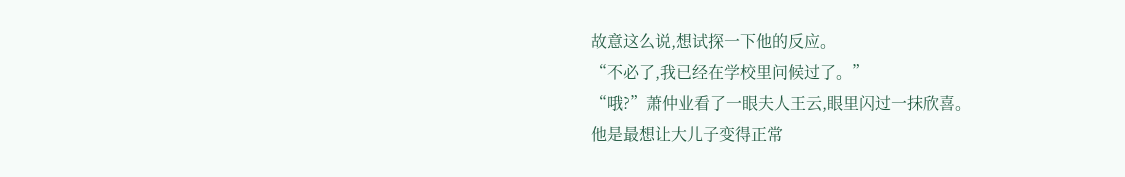故意这么说,想试探一下他的反应。
“不必了,我已经在学校里问候过了。”
“哦?”萧仲业看了一眼夫人王云,眼里闪过一抹欣喜。
他是最想让大儿子变得正常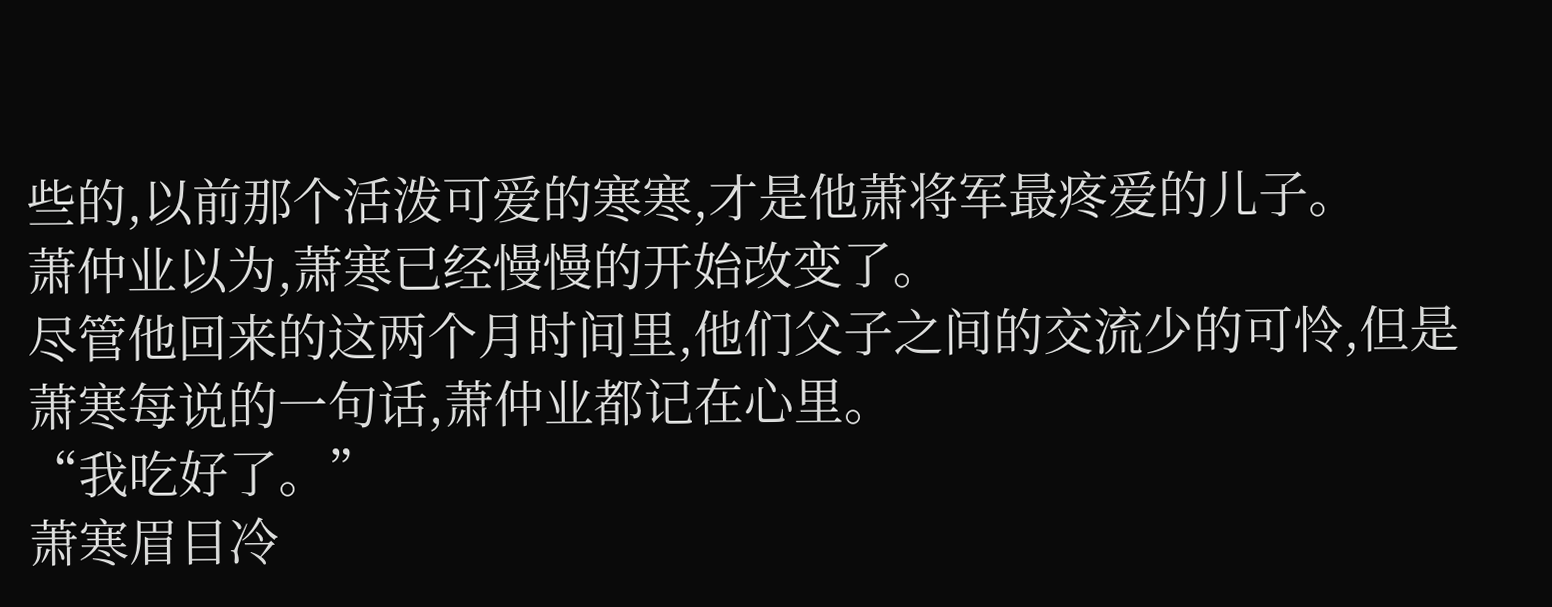些的,以前那个活泼可爱的寒寒,才是他萧将军最疼爱的儿子。
萧仲业以为,萧寒已经慢慢的开始改变了。
尽管他回来的这两个月时间里,他们父子之间的交流少的可怜,但是萧寒每说的一句话,萧仲业都记在心里。
“我吃好了。”
萧寒眉目冷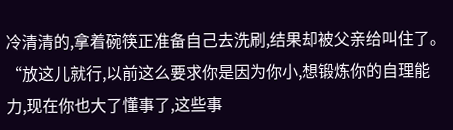冷清清的,拿着碗筷正准备自己去洗刷,结果却被父亲给叫住了。
“放这儿就行,以前这么要求你是因为你小,想锻炼你的自理能力,现在你也大了懂事了,这些事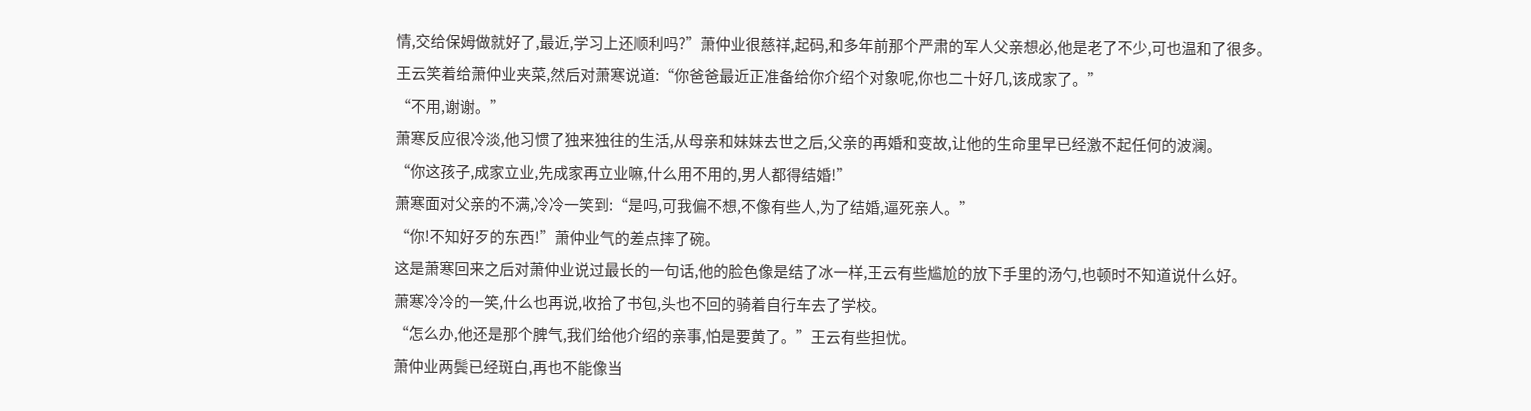情,交给保姆做就好了,最近,学习上还顺利吗?”萧仲业很慈祥,起码,和多年前那个严肃的军人父亲想必,他是老了不少,可也温和了很多。
王云笑着给萧仲业夹菜,然后对萧寒说道:“你爸爸最近正准备给你介绍个对象呢,你也二十好几,该成家了。”
“不用,谢谢。”
萧寒反应很冷淡,他习惯了独来独往的生活,从母亲和妹妹去世之后,父亲的再婚和变故,让他的生命里早已经激不起任何的波澜。
“你这孩子,成家立业,先成家再立业嘛,什么用不用的,男人都得结婚!”
萧寒面对父亲的不满,冷冷一笑到:“是吗,可我偏不想,不像有些人,为了结婚,逼死亲人。”
“你!不知好歹的东西!”萧仲业气的差点摔了碗。
这是萧寒回来之后对萧仲业说过最长的一句话,他的脸色像是结了冰一样,王云有些尴尬的放下手里的汤勺,也顿时不知道说什么好。
萧寒冷冷的一笑,什么也再说,收拾了书包,头也不回的骑着自行车去了学校。
“怎么办,他还是那个脾气,我们给他介绍的亲事,怕是要黄了。”王云有些担忧。
萧仲业两鬓已经斑白,再也不能像当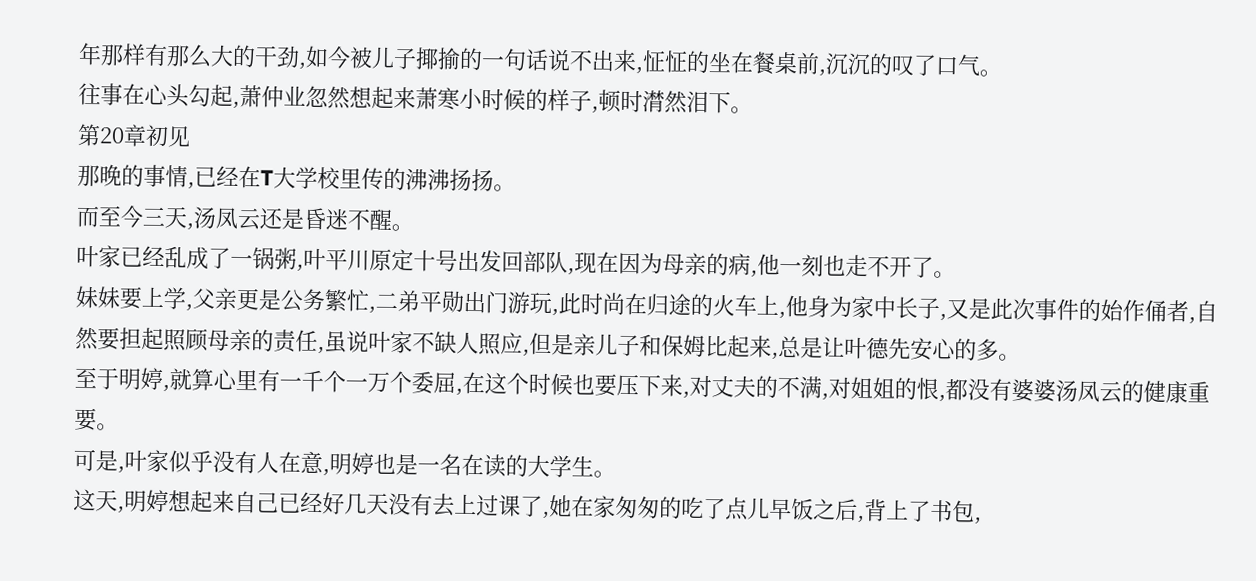年那样有那么大的干劲,如今被儿子揶揄的一句话说不出来,怔怔的坐在餐桌前,沉沉的叹了口气。
往事在心头勾起,萧仲业忽然想起来萧寒小时候的样子,顿时潸然泪下。
第20章初见
那晚的事情,已经在T大学校里传的沸沸扬扬。
而至今三天,汤凤云还是昏迷不醒。
叶家已经乱成了一锅粥,叶平川原定十号出发回部队,现在因为母亲的病,他一刻也走不开了。
妹妹要上学,父亲更是公务繁忙,二弟平勋出门游玩,此时尚在归途的火车上,他身为家中长子,又是此次事件的始作俑者,自然要担起照顾母亲的责任,虽说叶家不缺人照应,但是亲儿子和保姆比起来,总是让叶德先安心的多。
至于明婷,就算心里有一千个一万个委屈,在这个时候也要压下来,对丈夫的不满,对姐姐的恨,都没有婆婆汤凤云的健康重要。
可是,叶家似乎没有人在意,明婷也是一名在读的大学生。
这天,明婷想起来自己已经好几天没有去上过课了,她在家匆匆的吃了点儿早饭之后,背上了书包,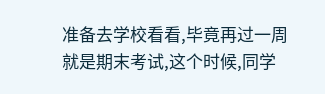准备去学校看看,毕竟再过一周就是期末考试,这个时候,同学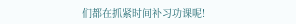们都在抓紧时间补习功课呢!